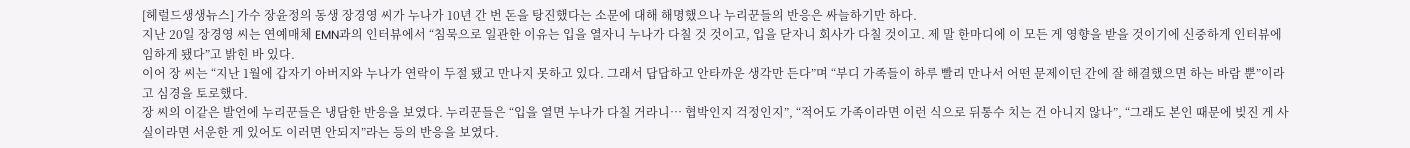[헤럴드생생뉴스] 가수 장윤정의 동생 장경영 씨가 누나가 10년 간 번 돈을 탕진했다는 소문에 대해 해명했으나 누리꾼들의 반응은 싸늘하기만 하다.
지난 20일 장경영 씨는 연예매체 EMN과의 인터뷰에서 “침묵으로 일관한 이유는 입을 열자니 누나가 다칠 것 것이고, 입을 닫자니 회사가 다칠 것이고. 제 말 한마디에 이 모든 게 영향을 받을 것이기에 신중하게 인터뷰에 임하게 됐다”고 밝힌 바 있다.
이어 장 씨는 “지난 1월에 갑자기 아버지와 누나가 연락이 두절 됐고 만나지 못하고 있다. 그래서 답답하고 안타까운 생각만 든다”며 “부디 가족들이 하루 빨리 만나서 어떤 문제이던 간에 잘 해결했으면 하는 바람 뿐”이라고 심경을 토로했다.
장 씨의 이같은 발언에 누리꾼들은 냉담한 반응을 보였다. 누리꾼들은 “입을 열면 누나가 다칠 거라니… 협박인지 걱정인지”, “적어도 가족이라면 이런 식으로 뒤통수 치는 건 아니지 않나”, “그래도 본인 때문에 빚진 게 사실이라면 서운한 게 있어도 이러면 안되지”라는 등의 반응을 보였다.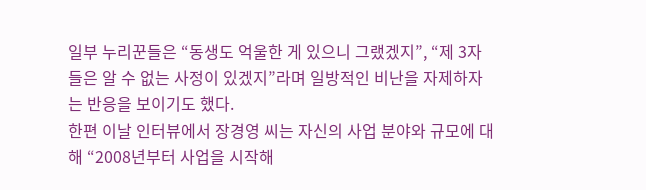일부 누리꾼들은 “동생도 억울한 게 있으니 그랬겠지”, “제 3자들은 알 수 없는 사정이 있겠지”라며 일방적인 비난을 자제하자는 반응을 보이기도 했다.
한편 이날 인터뷰에서 장경영 씨는 자신의 사업 분야와 규모에 대해 “2008년부터 사업을 시작해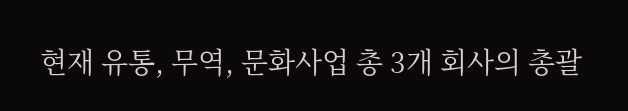현재 유통, 무역, 문화사업 총 3개 회사의 총괄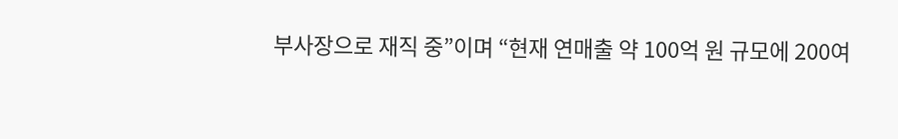부사장으로 재직 중”이며 “현재 연매출 약 100억 원 규모에 200여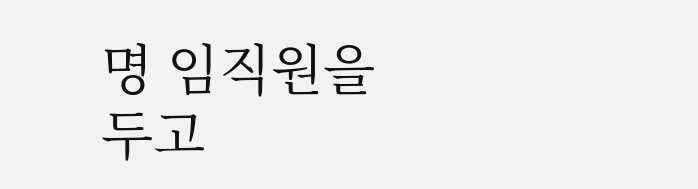명 임직원을 두고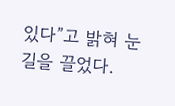있다”고 밝혀 눈길을 끌었다.